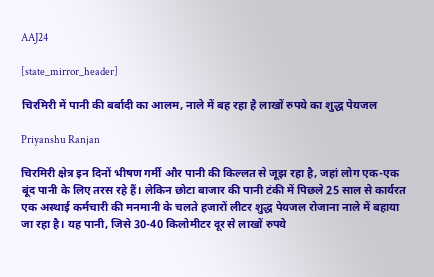AAJ24

[state_mirror_header]

चिरमिरी में पानी की बर्बादी का आलम, नाले में बह रहा है लाखों रुपये का शुद्ध पेयजल

Priyanshu Ranjan

चिरमिरी क्षेत्र इन दिनों भीषण गर्मी और पानी की किल्लत से जूझ रहा है, जहां लोग एक-एक बूंद पानी के लिए तरस रहे हैं। लेकिन छोटा बाजार की पानी टंकी में पिछले 25 साल से कार्यरत एक अस्थाई कर्मचारी की मनमानी के चलते हजारों लीटर शुद्ध पेयजल रोजाना नाले में बहाया जा रहा है। यह पानी, जिसे 30-40 किलोमीटर दूर से लाखों रुपये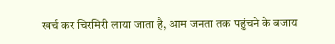खर्च कर चिरमिरी लाया जाता है, आम जनता तक पहुंचने के बजाय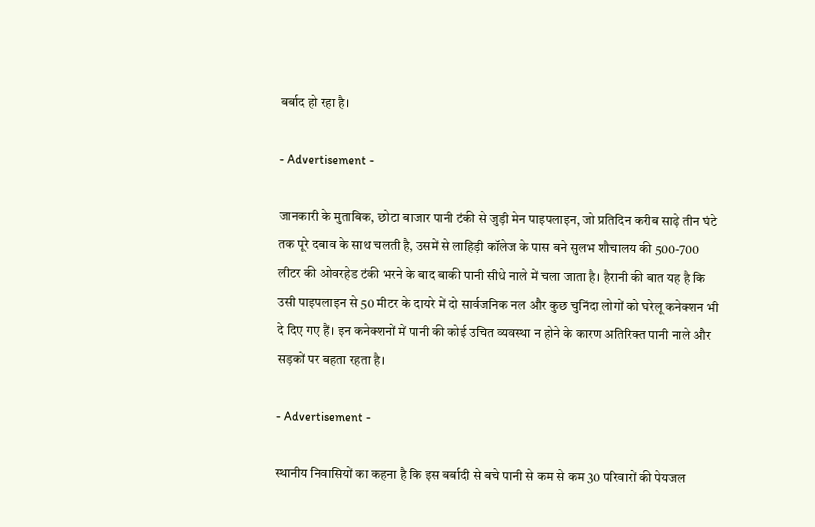बर्बाद हो रहा है।

- Advertisement -

जानकारी के मुताबिक, छोटा बाजार पानी टंकी से जुड़ी मेन पाइपलाइन, जो प्रतिदिन करीब साढ़े तीन घंटे तक पूरे दबाव के साथ चलती है, उसमें से लाहिड़ी कॉलेज के पास बने सुलभ शौचालय की 500-700 लीटर की ओवरहेड टंकी भरने के बाद बाकी पानी सीधे नाले में चला जाता है। हैरानी की बात यह है कि उसी पाइपलाइन से 50 मीटर के दायरे में दो सार्वजनिक नल और कुछ चुनिंदा लोगों को घरेलू कनेक्शन भी दे दिए गए हैं। इन कनेक्शनों में पानी की कोई उचित व्यवस्था न होने के कारण अतिरिक्त पानी नाले और सड़कों पर बहता रहता है।

- Advertisement -

स्थानीय निवासियों का कहना है कि इस बर्बादी से बचे पानी से कम से कम 30 परिवारों की पेयजल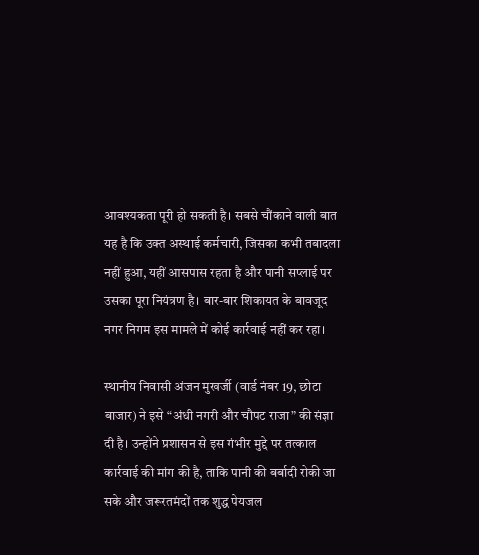आवश्यकता पूरी हो सकती है। सबसे चौंकाने वाली बात यह है कि उक्त अस्थाई कर्मचारी, जिसका कभी तबादला नहीं हुआ, यहीं आसपास रहता है और पानी सप्लाई पर उसका पूरा नियंत्रण है। बार-बार शिकायत के बावजूद नगर निगम इस मामले में कोई कार्रवाई नहीं कर रहा।

स्थानीय निवासी अंजन मुखर्जी (वार्ड नंबर 19, छोटा बाजार) ने इसे “अंधी नगरी और चौपट राजा” की संज्ञा दी है। उन्होंने प्रशासन से इस गंभीर मुद्दे पर तत्काल कार्रवाई की मांग की है, ताकि पानी की बर्बादी रोकी जा सके और जरूरतमंदों तक शुद्ध पेयजल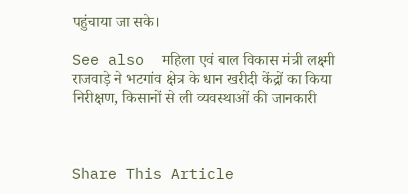पहुंचाया जा सके।

See also  महिला एवं बाल विकास मंत्री लक्ष्मी राजवाड़े ने भटगांव क्षेत्र के धान खरीदी केंद्रों का किया निरीक्षण, किसानों से ली व्यवस्थाओं की जानकारी



Share This Article